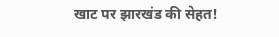खाट पर झारखंड की सेहत!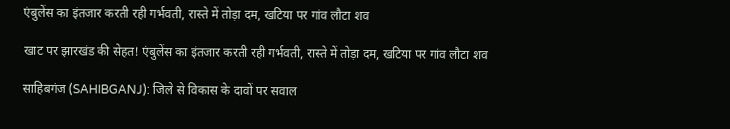एंबुलेंस का इंतजार करती रही गर्भवती, रास्ते में तोड़ा दम, खटिया पर गांव लौटा शव

खाट पर झारखंड की सेहत! एंबुलेंस का इंतजार करती रही गर्भवती, रास्ते में तोड़ा दम, खटिया पर गांव लौटा शव

साहिबगंज (SAHIBGANJ): जिले से विकास के दावों पर सवाल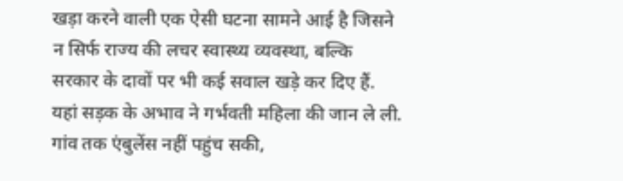खड़ा करने वाली एक ऐसी घटना सामने आई है जिसने न सिर्फ राज्य की लचर स्वास्थ्य व्यवस्था, बल्कि सरकार के दावों पर भी कई सवाल खड़े कर दिए हैं. यहां सड़क के अभाव ने गर्भवती महिला की जान ले ली. गांव तक एंबुलेंस नहीं पहुंच सकी,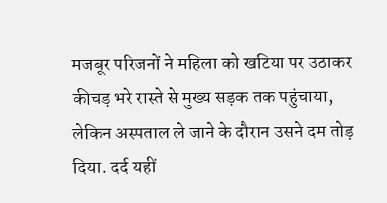मजबूर परिजनों ने महिला को खटिया पर उठाकर कीचड़ भरे रास्ते से मुख्य सड़क तक पहुंचाया, लेकिन अस्पताल ले जाने के दौरान उसने दम तोड़ दिया. दर्द यहीं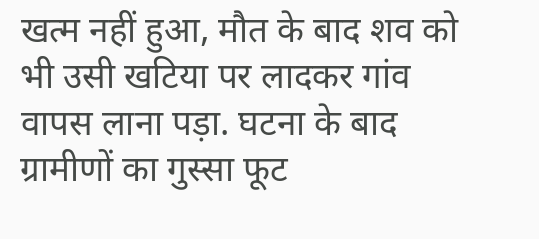खत्म नहीं हुआ, मौत के बाद शव को भी उसी खटिया पर लादकर गांव वापस लाना पड़ा. घटना के बाद ग्रामीणों का गुस्सा फूट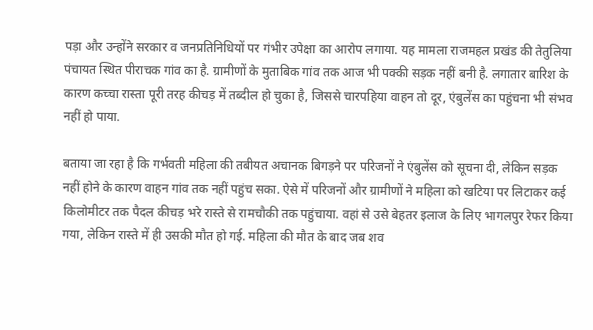पड़ा और उन्होंने सरकार व जनप्रतिनिधियों पर गंभीर उपेक्षा का आरोप लगाया. यह मामला राजमहल प्रखंड की तेतुलिया पंचायत स्थित पीराचक गांव का है. ग्रामीणों के मुताबिक गांव तक आज भी पक्की सड़क नहीं बनी है. लगातार बारिश के कारण कच्चा रास्ता पूरी तरह कीचड़ में तब्दील हो चुका है, जिससे चारपहिया वाहन तो दूर, एंबुलेंस का पहुंचना भी संभव नहीं हो पाया.

बताया जा रहा है कि गर्भवती महिला की तबीयत अचानक बिगड़ने पर परिजनों ने एंबुलेंस को सूचना दी, लेकिन सड़क नहीं होने के कारण वाहन गांव तक नहीं पहुंच सका. ऐसे में परिजनों और ग्रामीणों ने महिला को खटिया पर लिटाकर कई किलोमीटर तक पैदल कीचड़ भरे रास्ते से रामचौकी तक पहुंचाया. वहां से उसे बेहतर इलाज के लिए भागलपुर रेफर किया गया, लेकिन रास्ते में ही उसकी मौत हो गई. महिला की मौत के बाद जब शव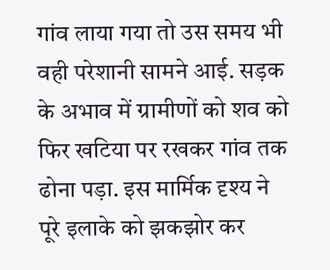गांव लाया गया तो उस समय भी वही परेशानी सामने आई. सड़क के अभाव में ग्रामीणों को शव को फिर खटिया पर रखकर गांव तक ढोना पड़ा. इस मार्मिक दृश्य ने पूरे इलाके को झकझोर कर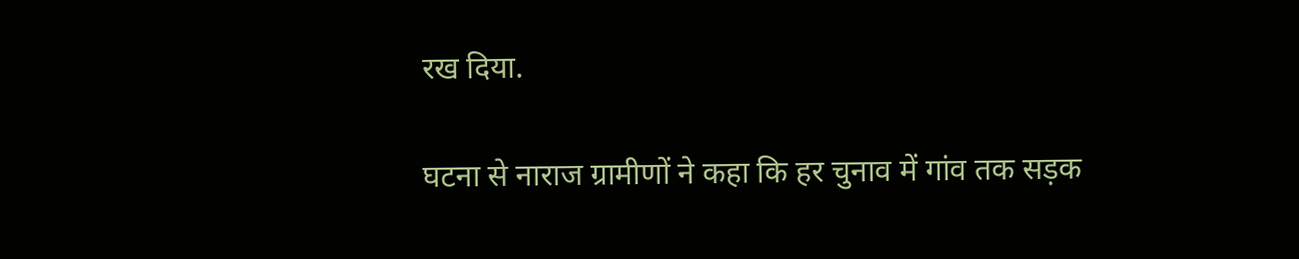रख दिया.

घटना से नाराज ग्रामीणों ने कहा कि हर चुनाव में गांव तक सड़क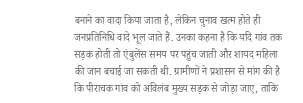बनाने का वादा किया जाता है, लेकिन चुनाव खत्म होते ही जनप्रतिनिधि वादे भूल जाते हैं. उनका कहना है कि यदि गांव तक सड़क होती तो एंबुलेंस समय पर पहुंच जाती और शायद महिला की जान बचाई जा सकती थी. ग्रामीणों ने प्रशासन से मांग की है कि पीराचक गांव को अविलंब मुख्य सड़क से जोड़ा जाए, ताकि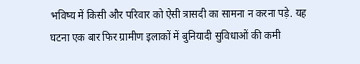भविष्य में किसी और परिवार को ऐसी त्रासदी का सामना न करना पड़े. यह घटना एक बार फिर ग्रामीण इलाकों में बुनियादी सुविधाओं की कमी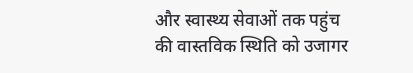और स्वास्थ्य सेवाओं तक पहुंच की वास्तविक स्थिति को उजागर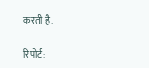करती है.

रिपोर्ट: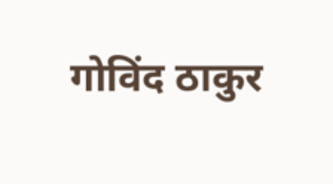गोविंद ठाकुर